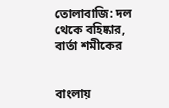তোলাবাজি: দল থেকে বহিষ্কার, বার্তা শমীকের


বাংলায়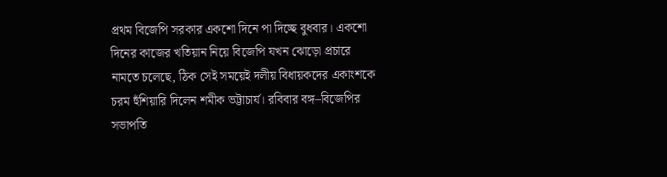প্রথম বিজেপি সরকার একশো দিনে পা দিচ্ছে বুধবার। একশো দিনের কাজের খতিয়ান নিয়ে বিজেপি যখন ঝোড়ো প্রচারে নামতে চলেছে, ঠিক সেই সময়েই দলীয় বিধায়কদের একাংশকে চরম হুঁশিয়ারি দিলেন শমীক ভট্টাচার্য। রবিবার বঙ্গ–বিজেপির সভাপতি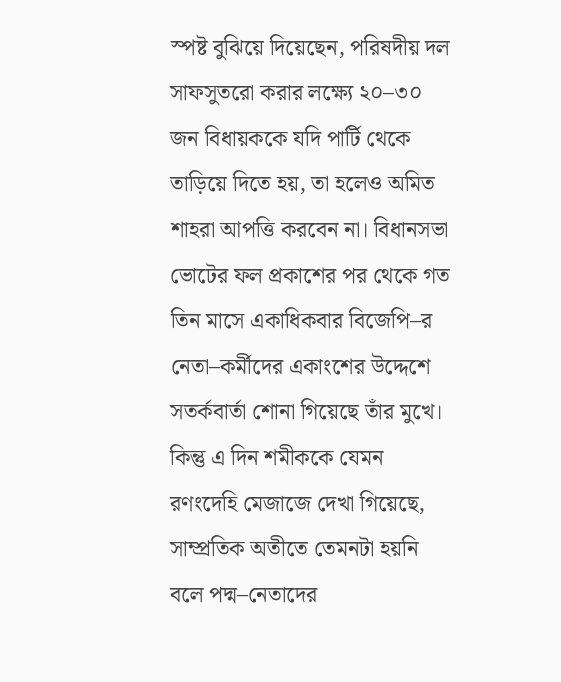স্পষ্ট বুঝিয়ে দিয়েছেন, পরিষদীয় দল সাফসুতরো করার লক্ষ্যে ২০–৩০ জন বিধায়ককে যদি পার্টি থেকে তাড়িয়ে দিতে হয়, তা হলেও অমিত শাহরা আপত্তি করবেন না। বিধানসভা ভোটের ফল প্রকাশের পর থেকে গত তিন মাসে একাধিকবার বিজেপি–র নেতা–কর্মীদের একাংশের উদ্দেশে সতর্কবার্তা শোনা গিয়েছে তাঁর মুখে। কিন্তু এ দিন শমীককে যেমন রণংদেহি মেজাজে দেখা গিয়েছে, সাম্প্রতিক অতীতে তেমনটা হয়নি বলে পদ্ম–নেতাদের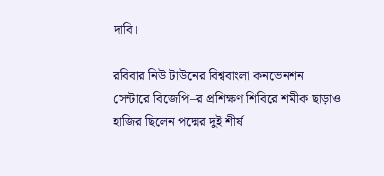দাবি।

রবিবার নিউ টাউনের বিশ্ববাং‍লা কনভেনশন সেন্টারে বিজেপি–র প্রশিক্ষণ শিবিরে শমীক ছাড়াও হাজির ছিলেন পদ্মের দুই শীর্ষ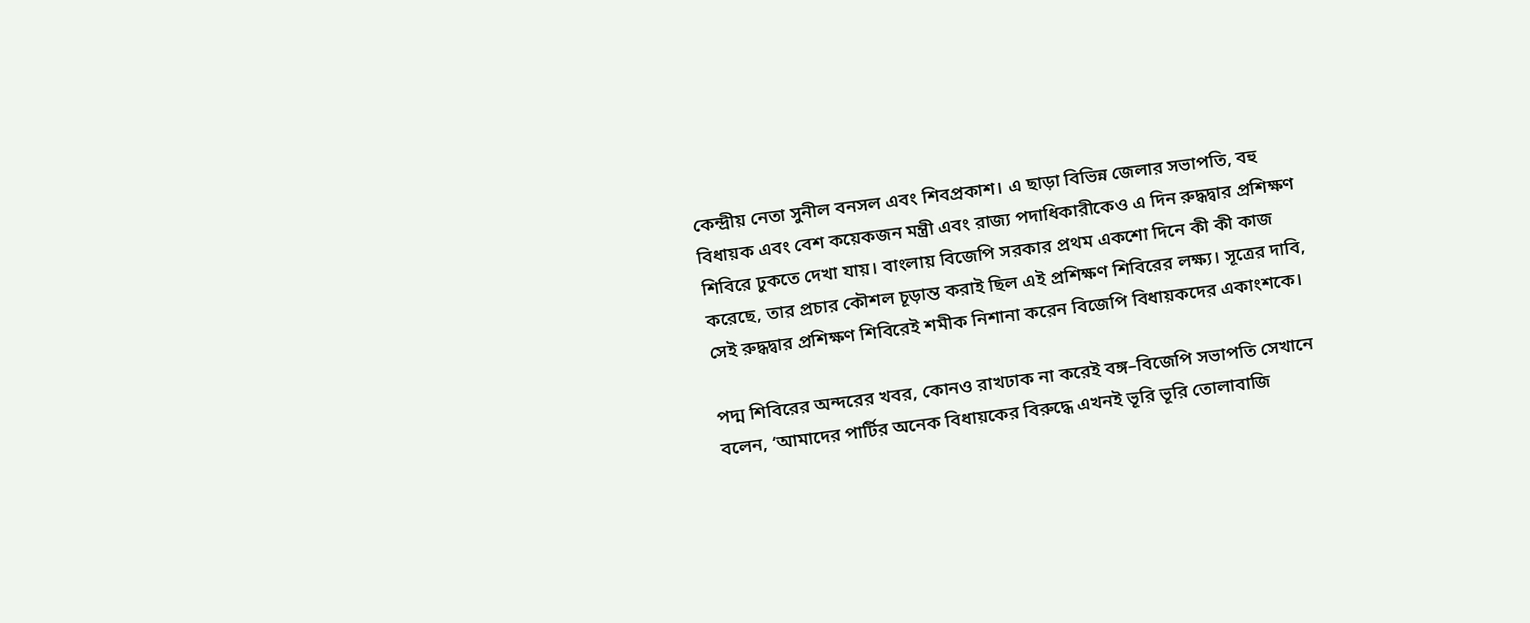কেন্দ্রীয় নেতা সুনীল বনসল এবং শিবপ্রকাশ। এ ছাড়া বিভিন্ন জেলার সভাপতি, বহু বিধায়ক এবং বেশ কয়েকজন মন্ত্রী এবং রাজ্য পদাধিকারীকেও এ দিন রুদ্ধদ্বার প্রশিক্ষণ শিবিরে ঢুকতে দেখা যায়। বাংলায় বিজেপি সরকার প্রথম একশো দিনে কী কী কাজ করেছে, তার প্রচার কৌশল চূড়া‍ন্ত করাই ছিল এই প্রশিক্ষণ শিবিরের লক্ষ্য। সূত্রের দাবি, সেই রুদ্ধদ্বার প্রশিক্ষণ শিবিরেই শমীক নিশানা করেন বিজেপি বিধায়কদের একাংশকে।

পদ্ম শিবিরের অন্দরের খবর, কোনও রাখঢাক না করেই বঙ্গ–বিজেপি সভাপতি সেখানে বলেন, ‘আমাদের পার্টির অনেক বিধায়কের বিরুদ্ধে এখনই ভূরি ভূরি তোলাবাজি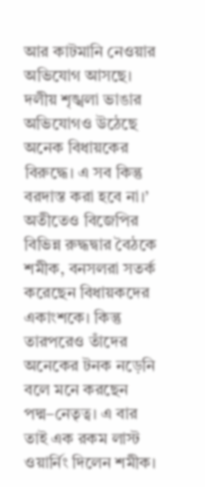আর কাটমানি নেওয়ার অভিযোগ আসছে। দলীয় শৃঙ্খলা ভাঙার অভিযোগও উঠেছে অন‍েক বিধায়কের বিরুদ্ধে। এ সব কিন্তু বরদাস্ত করা হবে না।’ অতীতেও বিজেপির বিভিন্ন রুদ্ধদ্বার বৈঠকে শমীক, বনসলরা সতর্ক করেছেন বিধায়কদের একাংশকে। কিন্তু তারপরেও তাঁদের অনেকের টনক নড়েনি বলে মনে করছেন পদ্ম–নেতৃত্ব। এ বার তাই এক রকম লাস্ট ওয়ার্নিং দিলেন শমীক।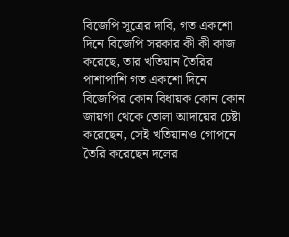বিজেপি সূত্রের দাবি, গত একশো দিনে বিজেপি সরকার কী কী কাজ করেছে, তার খতিয়ান তৈরির পাশাপাশি গত একশো দিনে বিজেপির কোন বিধায়ক কোন কোন জায়গা থেকে তোলা আদায়ের চেষ্টা করেছেন, সেই খতিয়ানও গোপনে তৈরি করেছেন দলের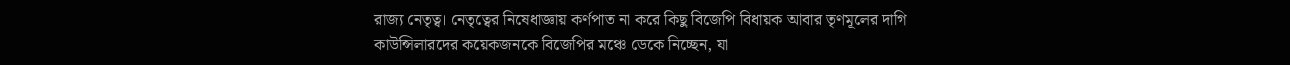রাজ্য নেতৃত্ব। নেতৃত্বের নিষেধাজ্ঞায় কর্ণপাত না করে কিছু বিজেপি বিধায়ক আবার তৃণমূলের দাগি কাউন্সিলারদের কয়েকজনকে বিজেপির মঞ্চে ডেকে নিচ্ছেন, যা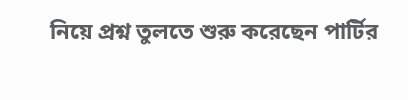নিয়ে প্রশ্ন তুলতে শুরু করেছেন পার্টির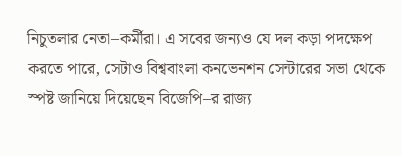নিচুতলার নেতা–কর্মীরা। এ সবের জন্যও যে দল কড়া পদক্ষেপ করতে পারে, সেটাও বিশ্ববাংলা কনভেনশন সেন্টারের সভা থেকে স্পষ্ট জানিয়ে দিয়েছেন বিজেপি–র রাজ্য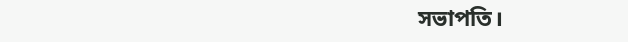সভাপতি।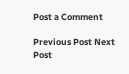Post a Comment

Previous Post Next Post